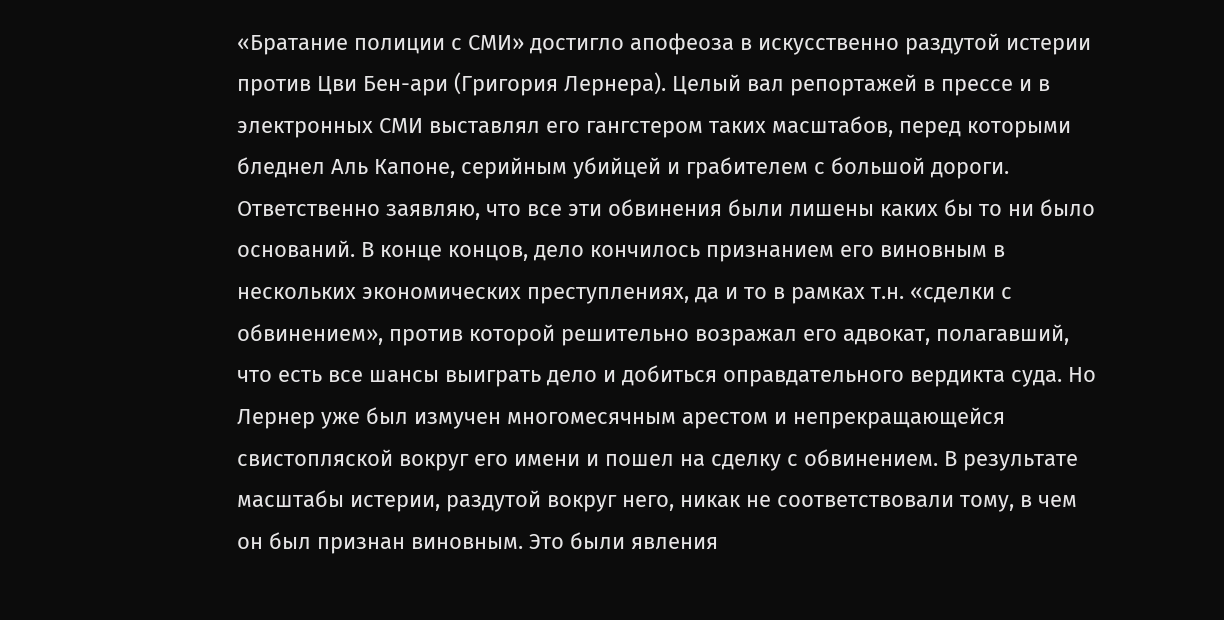«Братание полиции с СМИ» достигло апофеоза в искусственно раздутой истерии против Цви Бен-ари (Григория Лернера). Целый вал репортажей в прессе и в электронных СМИ выставлял его гангстером таких масштабов, перед которыми бледнел Аль Капоне, серийным убийцей и грабителем с большой дороги. Ответственно заявляю, что все эти обвинения были лишены каких бы то ни было оснований. В конце концов, дело кончилось признанием его виновным в нескольких экономических преступлениях, да и то в рамках т.н. «сделки с обвинением», против которой решительно возражал его адвокат, полагавший, что есть все шансы выиграть дело и добиться оправдательного вердикта суда. Но Лернер уже был измучен многомесячным арестом и непрекращающейся свистопляской вокруг его имени и пошел на сделку с обвинением. В результате масштабы истерии, раздутой вокруг него, никак не соответствовали тому, в чем он был признан виновным. Это были явления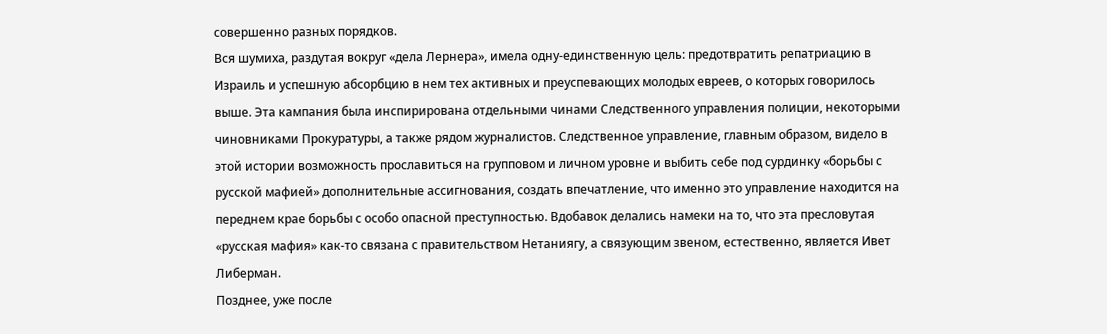совершенно разных порядков.
Вся шумиха, раздутая вокруг «дела Лернера», имела одну-единственную цель: предотвратить репатриацию в Израиль и успешную абсорбцию в нем тех активных и преуспевающих молодых евреев, о которых говорилось выше. Эта кампания была инспирирована отдельными чинами Следственного управления полиции, некоторыми чиновниками Прокуратуры, а также рядом журналистов. Следственное управление, главным образом, видело в этой истории возможность прославиться на групповом и личном уровне и выбить себе под сурдинку «борьбы с русской мафией» дополнительные ассигнования, создать впечатление, что именно это управление находится на переднем крае борьбы с особо опасной преступностью. Вдобавок делались намеки на то, что эта пресловутая «русская мафия» как-то связана с правительством Нетаниягу, а связующим звеном, естественно, является Ивет Либерман.
Позднее, уже после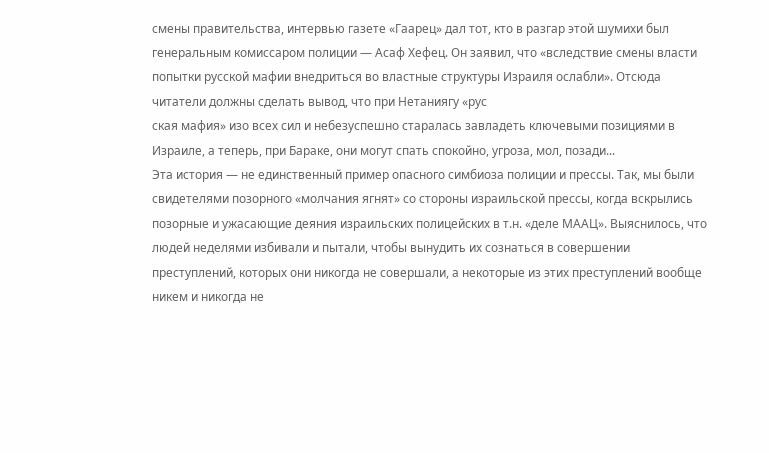смены правительства, интервью газете «Гаарец» дал тот, кто в разгар этой шумихи был генеральным комиссаром полиции — Асаф Хефец. Он заявил, что «вследствие смены власти попытки русской мафии внедриться во властные структуры Израиля ослабли». Отсюда читатели должны сделать вывод, что при Нетаниягу «рус
ская мафия» изо всех сил и небезуспешно старалась завладеть ключевыми позициями в Израиле, а теперь, при Бараке, они могут спать спокойно, угроза, мол, позади...
Эта история — не единственный пример опасного симбиоза полиции и прессы. Так, мы были свидетелями позорного «молчания ягнят» со стороны израильской прессы, когда вскрылись позорные и ужасающие деяния израильских полицейских в т.н. «деле МААЦ». Выяснилось, что людей неделями избивали и пытали, чтобы вынудить их сознаться в совершении преступлений, которых они никогда не совершали, а некоторые из этих преступлений вообще никем и никогда не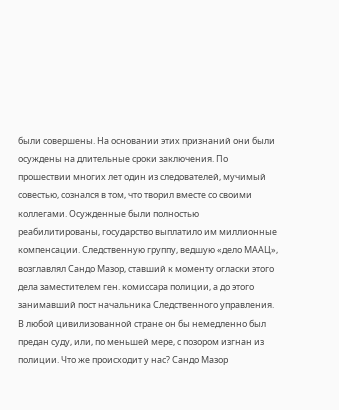были совершены. На основании этих признаний они были осуждены на длительные сроки заключения. По прошествии многих лет один из следователей, мучимый совестью, сознался в том, что творил вместе со своими коллегами. Осужденные были полностью реабилитированы, государство выплатило им миллионные компенсации. Следственную группу, ведшую «дело МААЦ», возглавлял Сандо Мазор, ставший к моменту огласки этого дела заместителем ген. комиссара полиции, а до этого занимавший пост начальника Следственного управления. В любой цивилизованной стране он бы немедленно был предан суду, или, по меньшей мере, с позором изгнан из полиции. Что же происходит у нас? Сандо Мазор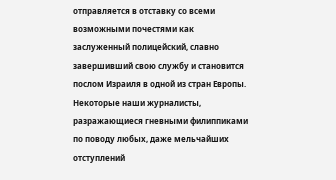отправляется в отставку со всеми возможными почестями как заслуженный полицейский, славно завершивший свою службу и становится послом Израиля в одной из стран Европы. Некоторые наши журналисты, разражающиеся гневными филиппиками по поводу любых, даже мельчайших отступлений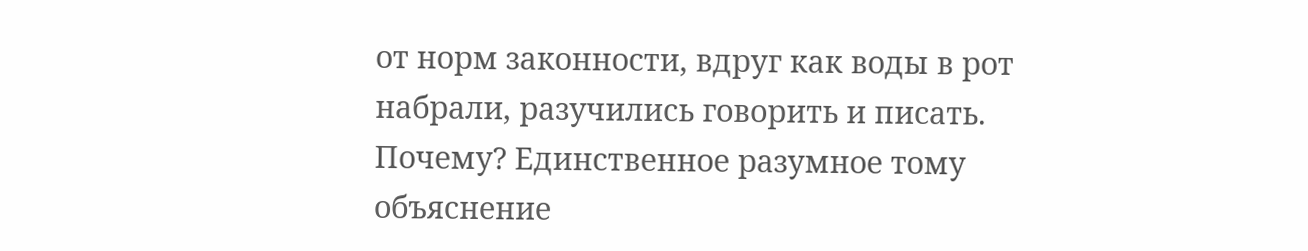от норм законности, вдруг как воды в рот набрали, разучились говорить и писать. Почему? Единственное разумное тому объяснение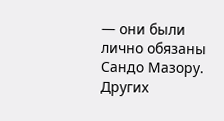— они были лично обязаны Сандо Мазору. Других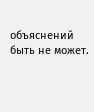объяснений быть не может.